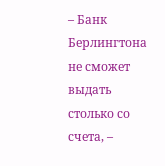– Банк Берлингтона не сможет выдать столько со счета, –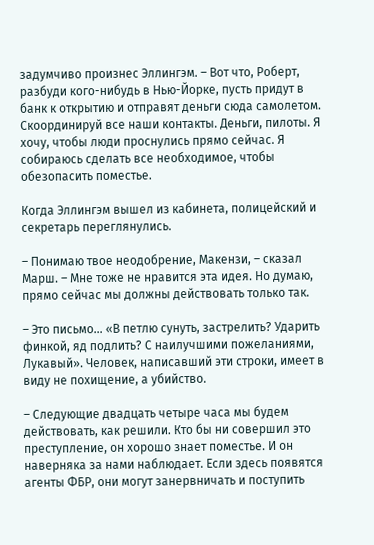задумчиво произнес Эллингэм. – Вот что, Роберт, разбуди кого-нибудь в Нью-Йорке, пусть придут в банк к открытию и отправят деньги сюда самолетом. Скоординируй все наши контакты. Деньги, пилоты. Я хочу, чтобы люди проснулись прямо сейчас. Я собираюсь сделать все необходимое, чтобы обезопасить поместье.

Когда Эллингэм вышел из кабинета, полицейский и секретарь переглянулись.

– Понимаю твое неодобрение, Макензи, – сказал Марш. – Мне тоже не нравится эта идея. Но думаю, прямо сейчас мы должны действовать только так.

– Это письмо… «В петлю сунуть, застрелить? Ударить финкой, яд подлить? С наилучшими пожеланиями, Лукавый». Человек, написавший эти строки, имеет в виду не похищение, а убийство.

– Следующие двадцать четыре часа мы будем действовать, как решили. Кто бы ни совершил это преступление, он хорошо знает поместье. И он наверняка за нами наблюдает. Если здесь появятся агенты ФБР, они могут занервничать и поступить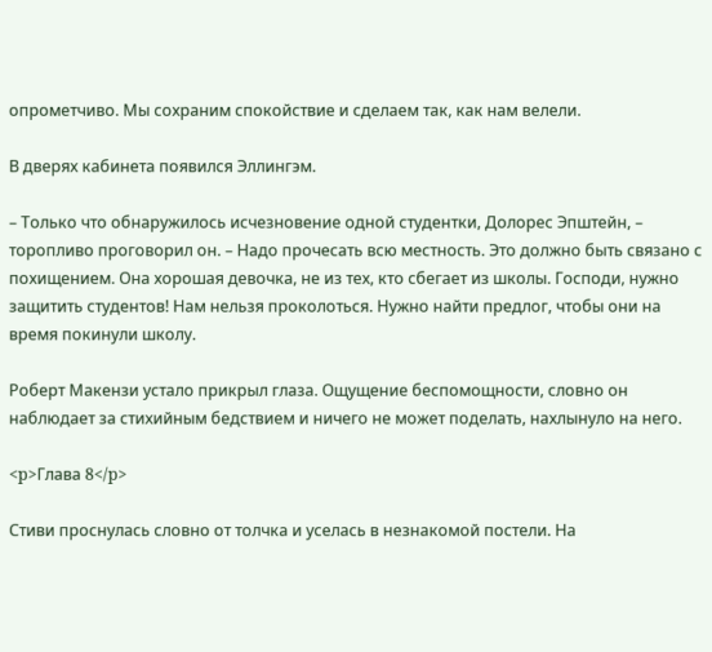опрометчиво. Мы сохраним спокойствие и сделаем так, как нам велели.

В дверях кабинета появился Эллингэм.

– Только что обнаружилось исчезновение одной студентки, Долорес Эпштейн, – торопливо проговорил он. – Надо прочесать всю местность. Это должно быть связано с похищением. Она хорошая девочка, не из тех, кто сбегает из школы. Господи, нужно защитить студентов! Нам нельзя проколоться. Нужно найти предлог, чтобы они на время покинули школу.

Роберт Макензи устало прикрыл глаза. Ощущение беспомощности, словно он наблюдает за стихийным бедствием и ничего не может поделать, нахлынуло на него.

<p>Глава 8</p>

Стиви проснулась словно от толчка и уселась в незнакомой постели. На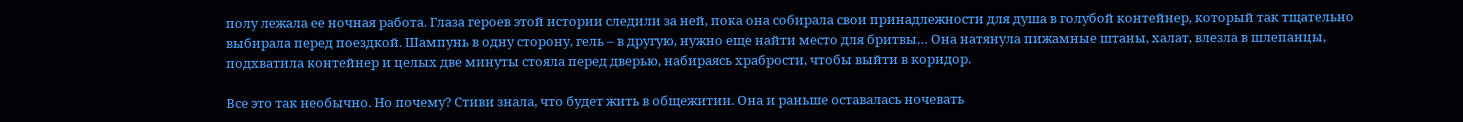полу лежала ее ночная работа. Глаза героев этой истории следили за ней, пока она собирала свои принадлежности для душа в голубой контейнер, который так тщательно выбирала перед поездкой. Шампунь в одну сторону, гель – в другую, нужно еще найти место для бритвы… Она натянула пижамные штаны, халат, влезла в шлепанцы, подхватила контейнер и целых две минуты стояла перед дверью, набираясь храбрости, чтобы выйти в коридор.

Все это так необычно. Но почему? Стиви знала, что будет жить в общежитии. Она и раньше оставалась ночевать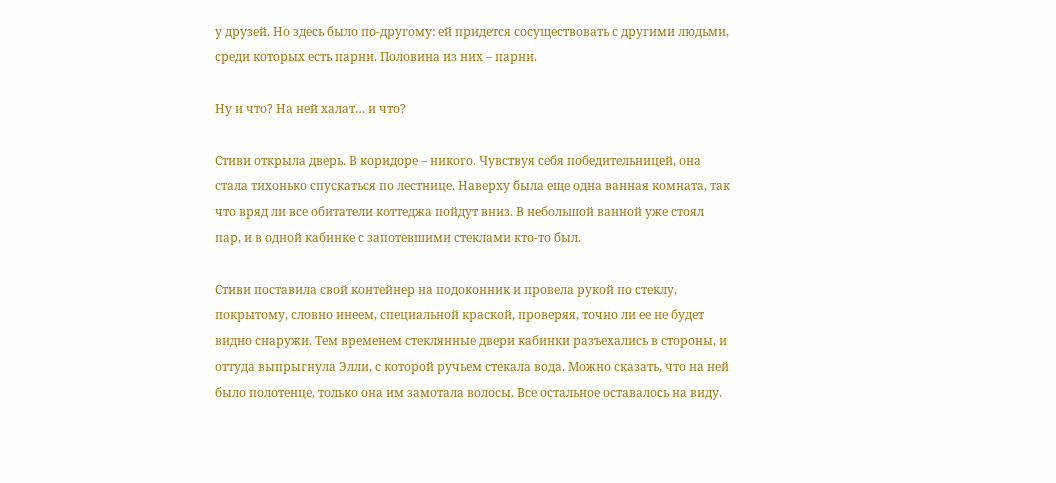у друзей. Но здесь было по-другому: ей придется сосуществовать с другими людьми, среди которых есть парни. Половина из них – парни.

Ну и что? На ней халат… и что?

Стиви открыла дверь. В коридоре – никого. Чувствуя себя победительницей, она стала тихонько спускаться по лестнице. Наверху была еще одна ванная комната, так что вряд ли все обитатели коттеджа пойдут вниз. В небольшой ванной уже стоял пар, и в одной кабинке с запотевшими стеклами кто-то был.

Стиви поставила свой контейнер на подоконник и провела рукой по стеклу, покрытому, словно инеем, специальной краской, проверяя, точно ли ее не будет видно снаружи. Тем временем стеклянные двери кабинки разъехались в стороны, и оттуда выпрыгнула Элли, с которой ручьем стекала вода. Можно сказать, что на ней было полотенце, только она им замотала волосы. Все остальное оставалось на виду.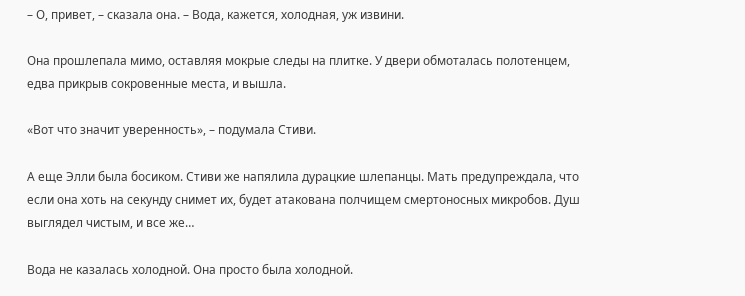– О, привет, – сказала она. – Вода, кажется, холодная, уж извини.

Она прошлепала мимо, оставляя мокрые следы на плитке. У двери обмоталась полотенцем, едва прикрыв сокровенные места, и вышла.

«Вот что значит уверенность», – подумала Стиви.

А еще Элли была босиком. Стиви же напялила дурацкие шлепанцы. Мать предупреждала, что если она хоть на секунду снимет их, будет атакована полчищем смертоносных микробов. Душ выглядел чистым, и все же…

Вода не казалась холодной. Она просто была холодной.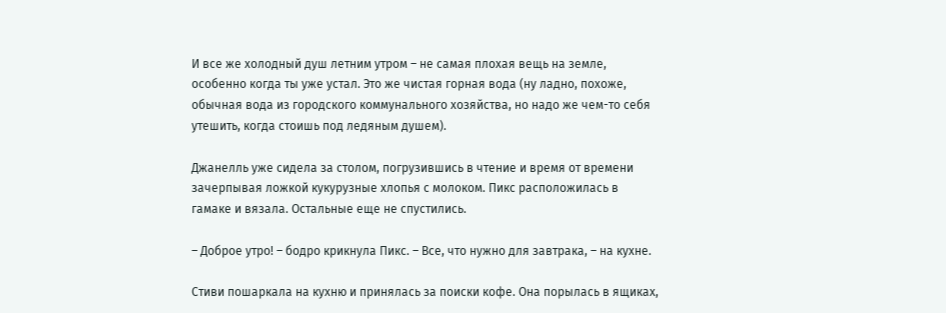И все же холодный душ летним утром – не самая плохая вещь на земле, особенно когда ты уже устал. Это же чистая горная вода (ну ладно, похоже, обычная вода из городского коммунального хозяйства, но надо же чем-то себя утешить, когда стоишь под ледяным душем).

Джанелль уже сидела за столом, погрузившись в чтение и время от времени зачерпывая ложкой кукурузные хлопья с молоком. Пикс расположилась в гамаке и вязала. Остальные еще не спустились.

– Доброе утро! – бодро крикнула Пикс. – Все, что нужно для завтрака, – на кухне.

Стиви пошаркала на кухню и принялась за поиски кофе. Она порылась в ящиках,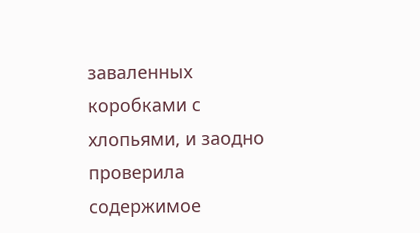заваленных коробками с хлопьями, и заодно проверила содержимое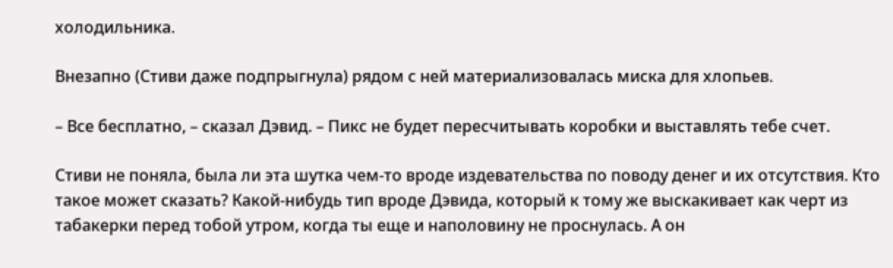холодильника.

Внезапно (Стиви даже подпрыгнула) рядом с ней материализовалась миска для хлопьев.

– Все бесплатно, – сказал Дэвид. – Пикс не будет пересчитывать коробки и выставлять тебе счет.

Стиви не поняла, была ли эта шутка чем-то вроде издевательства по поводу денег и их отсутствия. Кто такое может сказать? Какой-нибудь тип вроде Дэвида, который к тому же выскакивает как черт из табакерки перед тобой утром, когда ты еще и наполовину не проснулась. А он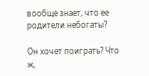вообще знает, что ее родители небогаты?

Он хочет поиграть? Что ж,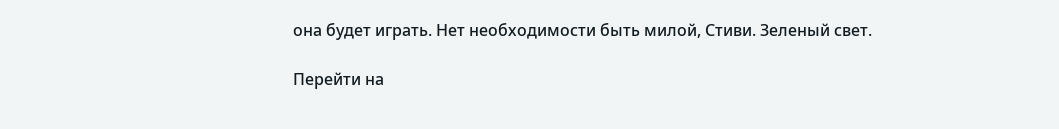она будет играть. Нет необходимости быть милой, Стиви. Зеленый свет.

Перейти на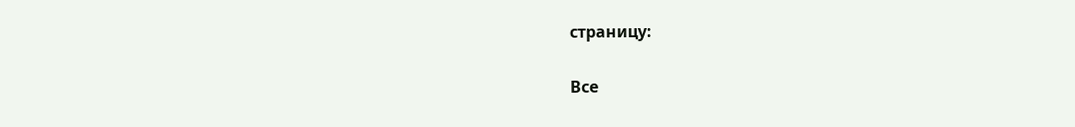страницу:

Все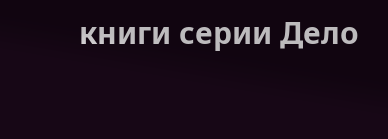книги серии Дело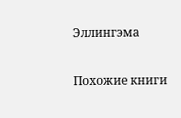Эллингэма

Похожие книги